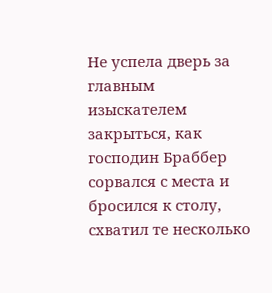Не успела дверь за главным изыскателем закрыться, как господин Браббер сорвался с места и бросился к столу, схватил те несколько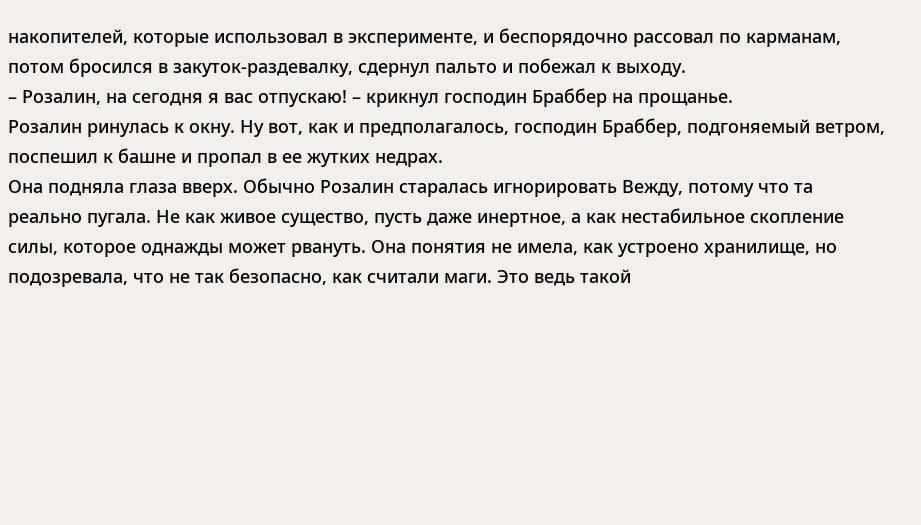накопителей, которые использовал в эксперименте, и беспорядочно рассовал по карманам, потом бросился в закуток-раздевалку, сдернул пальто и побежал к выходу.
– Розалин, на сегодня я вас отпускаю! – крикнул господин Браббер на прощанье.
Розалин ринулась к окну. Ну вот, как и предполагалось, господин Браббер, подгоняемый ветром, поспешил к башне и пропал в ее жутких недрах.
Она подняла глаза вверх. Обычно Розалин старалась игнорировать Вежду, потому что та реально пугала. Не как живое существо, пусть даже инертное, а как нестабильное скопление силы, которое однажды может рвануть. Она понятия не имела, как устроено хранилище, но подозревала, что не так безопасно, как считали маги. Это ведь такой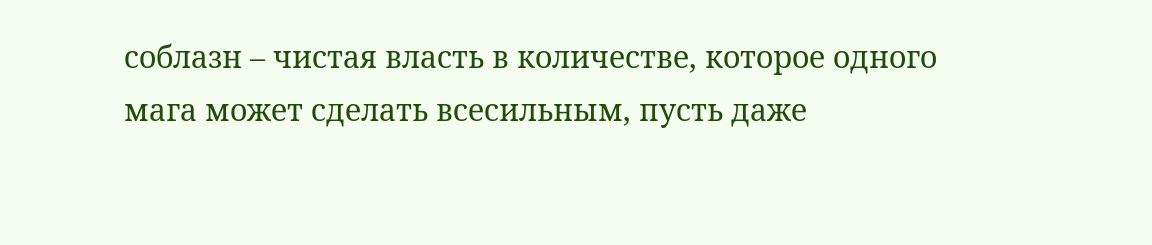соблазн – чистая власть в количестве, которое одного мага может сделать всесильным, пусть даже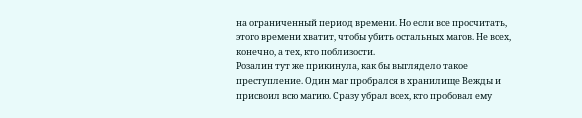на ограниченный период времени. Но если все просчитать, этого времени хватит, чтобы убить остальных магов. Не всех, конечно, а тех, кто поблизости.
Розалин тут же прикинула, как бы выглядело такое преступление. Один маг пробрался в хранилище Вежды и присвоил всю магию. Сразу убрал всех, кто пробовал ему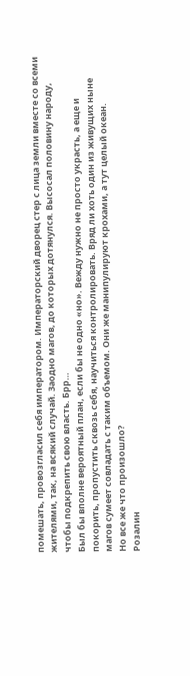помешать, провозгласил себя императором. Императорский дворец стер с лица земли вместе со всеми жителями, так, на всякий случай. Заодно магов, до которых дотянулся. Высосал половину народу, чтобы подкрепить свою власть. Брр…
Был бы вполне вероятный план, если бы не одно «но». Вежду нужно не просто украсть, а еще и покорить, пропустить сквозь себя, научиться контролировать. Вряд ли хоть один из живущих ныне магов сумеет совладать с таким объемом. Они же манипулируют крохами, а тут целый океан.
Но все же что произошло?
Розалин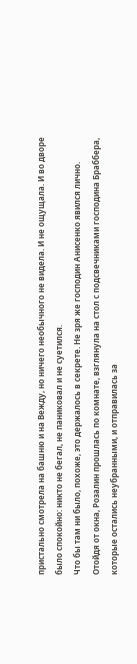пристально смотрела на башню и на Вежду, но ничего необычного не видела. И не ощущала. И во дворе было спокойно: никто не бегал, не паниковал и не суетился.
Что бы там ни было, похоже, это держалось в секрете. Не зря же господин Анисенко явился лично.
Отойдя от окна, Розалин прошлась по комнате, взглянула на стол с подсвечниками господина Браббера, которые остались неубранными, и отправилась за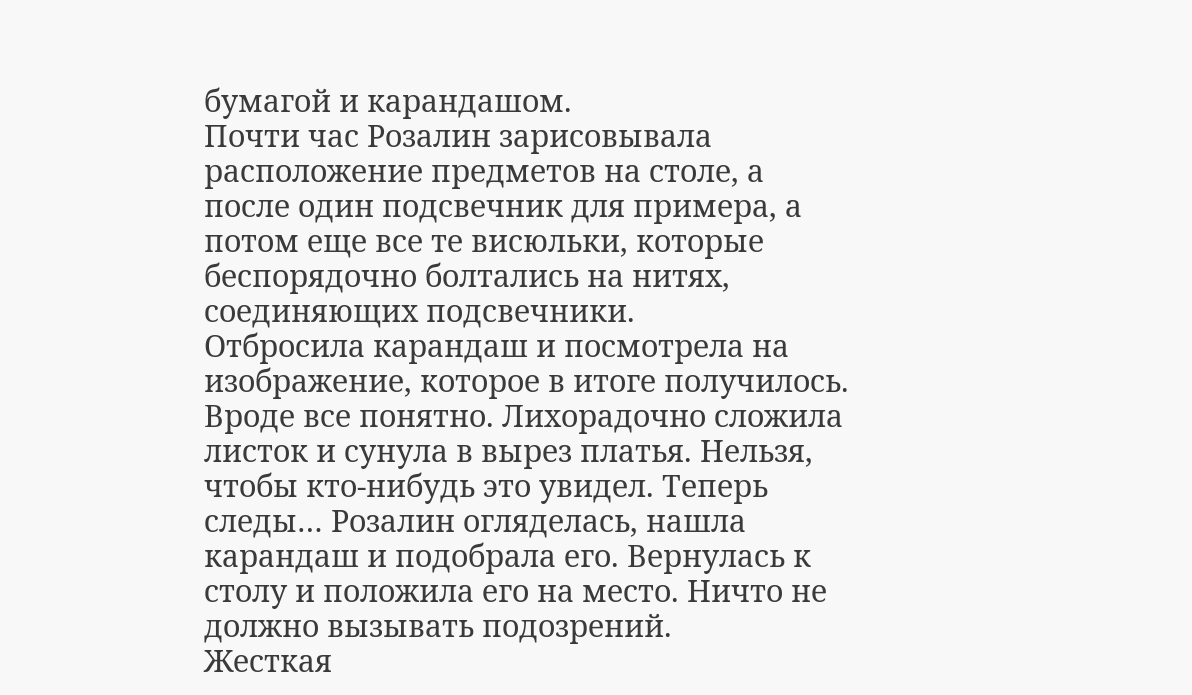бумагой и карандашом.
Почти час Розалин зарисовывала расположение предметов на столе, а после один подсвечник для примера, а потом еще все те висюльки, которые беспорядочно болтались на нитях, соединяющих подсвечники.
Отбросила карандаш и посмотрела на изображение, которое в итоге получилось. Вроде все понятно. Лихорадочно сложила листок и сунула в вырез платья. Нельзя, чтобы кто-нибудь это увидел. Теперь следы… Розалин огляделась, нашла карандаш и подобрала его. Вернулась к столу и положила его на место. Ничто не должно вызывать подозрений.
Жесткая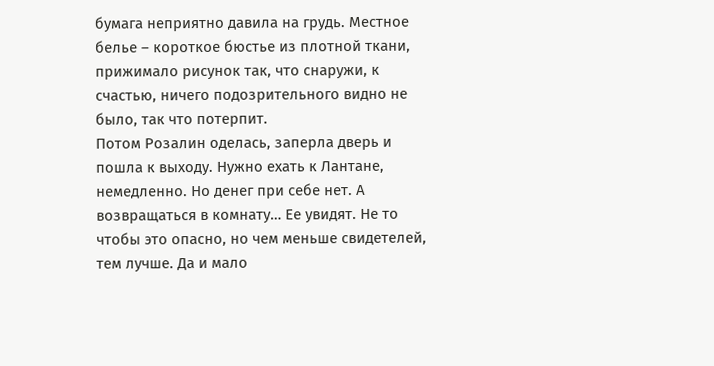бумага неприятно давила на грудь. Местное белье – короткое бюстье из плотной ткани, прижимало рисунок так, что снаружи, к счастью, ничего подозрительного видно не было, так что потерпит.
Потом Розалин оделась, заперла дверь и пошла к выходу. Нужно ехать к Лантане, немедленно. Но денег при себе нет. А возвращаться в комнату… Ее увидят. Не то чтобы это опасно, но чем меньше свидетелей, тем лучше. Да и мало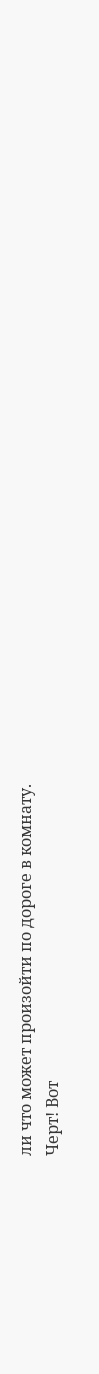ли что может произойти по дороге в комнату.
Черт! Вот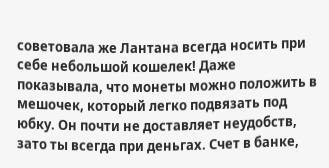советовала же Лантана всегда носить при себе небольшой кошелек! Даже показывала, что монеты можно положить в мешочек, который легко подвязать под юбку. Он почти не доставляет неудобств, зато ты всегда при деньгах. Счет в банке,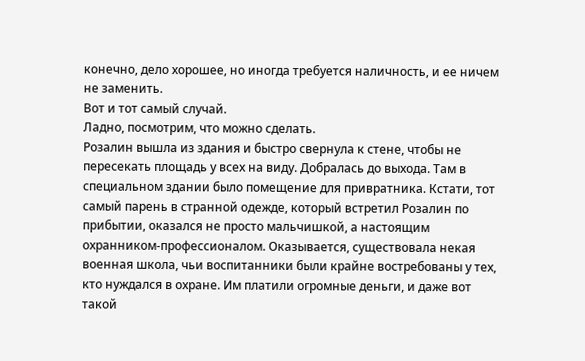конечно, дело хорошее, но иногда требуется наличность, и ее ничем не заменить.
Вот и тот самый случай.
Ладно, посмотрим, что можно сделать.
Розалин вышла из здания и быстро свернула к стене, чтобы не пересекать площадь у всех на виду. Добралась до выхода. Там в специальном здании было помещение для привратника. Кстати, тот самый парень в странной одежде, который встретил Розалин по прибытии, оказался не просто мальчишкой, а настоящим охранником-профессионалом. Оказывается, существовала некая военная школа, чьи воспитанники были крайне востребованы у тех, кто нуждался в охране. Им платили огромные деньги, и даже вот такой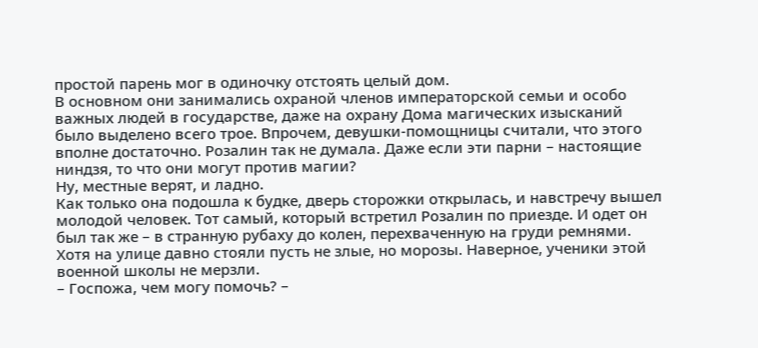простой парень мог в одиночку отстоять целый дом.
В основном они занимались охраной членов императорской семьи и особо важных людей в государстве, даже на охрану Дома магических изысканий было выделено всего трое. Впрочем, девушки-помощницы считали, что этого вполне достаточно. Розалин так не думала. Даже если эти парни – настоящие ниндзя, то что они могут против магии?
Ну, местные верят, и ладно.
Как только она подошла к будке, дверь сторожки открылась, и навстречу вышел молодой человек. Тот самый, который встретил Розалин по приезде. И одет он был так же – в странную рубаху до колен, перехваченную на груди ремнями. Хотя на улице давно стояли пусть не злые, но морозы. Наверное, ученики этой военной школы не мерзли.
– Госпожа, чем могу помочь? –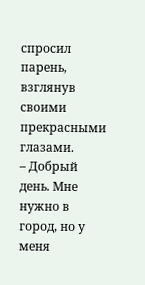спросил парень, взглянув своими прекрасными глазами.
– Добрый день. Мне нужно в город, но у меня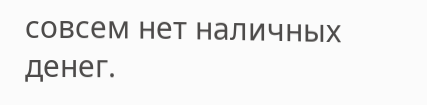совсем нет наличных денег.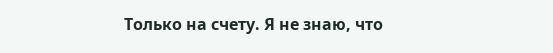Только на счету. Я не знаю, что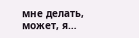мне делать, может, я…